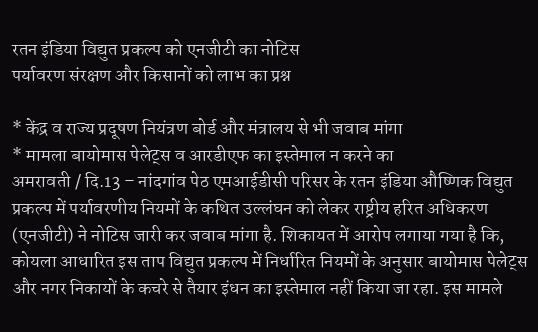रतन इंडिया विद्युत प्रकल्प को एनजीटी का नोटिस
पर्यावरण संरक्षण और किसानों को लाभ का प्रश्न

* केंद्र व राज्य प्रदूषण नियंत्रण बोर्ड और मंत्रालय से भी जवाब मांगा
* मामला बायोमास पेलेट्स व आरडीएफ का इस्तेमाल न करने का
अमरावती / दि.13 – नांदगांव पेठ एमआईडीसी परिसर के रतन इंडिया औष्णिक विद्युत प्रकल्प में पर्यावरणीय नियमों के कथित उल्लंघन को लेकर राष्ट्रीय हरित अधिकरण (एनजीटी) ने नोटिस जारी कर जवाब मांगा है. शिकायत में आरोप लगाया गया है कि, कोयला आधारित इस ताप विद्युत प्रकल्प में निर्धारित नियमों के अनुसार बायोमास पेलेट्स और नगर निकायों के कचरे से तैयार इंधन का इस्तेमाल नहीं किया जा रहा. इस मामले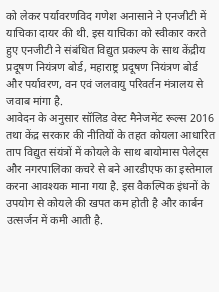को लेकर पर्यावरणविद गणेश अनासाने ने एनजीटी में याचिका दायर की थी. इस याचिका को स्वीकार करते हुए एनजीटी ने संबंधित विद्युत प्रकल्प के साथ केंद्रीय प्रदूषण नियंत्रण बोर्ड, महाराष्ट्र प्रदूषण नियंत्रण बोर्ड और पर्यावरण, वन एवं जलवायु परिवर्तन मंत्रालय से जवाब मांगा है.
आवेदन के अनुसार सॉलिड वेस्ट मैनेजमेंट रूल्स 2016 तथा केंद्र सरकार की नीतियों के तहत कोयला आधारित ताप विद्युत संयंत्रों में कोयले के साथ बायोमास पेलेट्स और नगरपालिका कचरे से बने आरडीएफ का इस्तेमाल करना आवश्यक माना गया है. इस वैकल्पिक इंधनों के उपयोग से कोयले की खपत कम होती है और कार्बन उत्सर्जन में कमी आती है.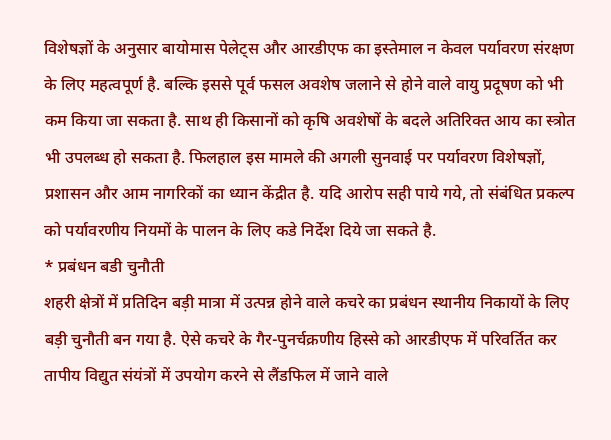विशेषज्ञों के अनुसार बायोमास पेलेट्स और आरडीएफ का इस्तेमाल न केवल पर्यावरण संरक्षण के लिए महत्वपूर्ण है. बल्कि इससे पूर्व फसल अवशेष जलाने से होने वाले वायु प्रदूषण को भी कम किया जा सकता है. साथ ही किसानों को कृषि अवशेषों के बदले अतिरिक्त आय का स्त्रोत भी उपलब्ध हो सकता है. फिलहाल इस मामले की अगली सुनवाई पर पर्यावरण विशेषज्ञों, प्रशासन और आम नागरिकों का ध्यान केंद्रीत है. यदि आरोप सही पाये गये, तो संबंधित प्रकल्प को पर्यावरणीय नियमों के पालन के लिए कडे निर्देश दिये जा सकते है.
* प्रबंधन बडी चुनौती
शहरी क्षेत्रों में प्रतिदिन बड़ी मात्रा में उत्पन्न होने वाले कचरे का प्रबंधन स्थानीय निकायों के लिए बड़ी चुनौती बन गया है. ऐसे कचरे के गैर-पुनर्चक्रणीय हिस्से को आरडीएफ में परिवर्तित कर तापीय विद्युत संयंत्रों में उपयोग करने से लैंडफिल में जाने वाले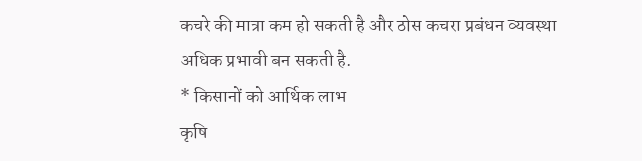कचरे की मात्रा कम हो सकती है और ठोस कचरा प्रबंधन व्यवस्था अधिक प्रभावी बन सकती है.
* किसानों को आर्थिक लाभ
कृषि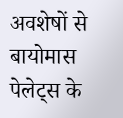अवशेषों से बायोमास पेलेट्स के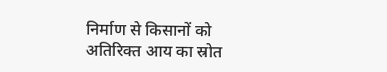निर्माण से किसानों को अतिरिक्त आय का स्रोत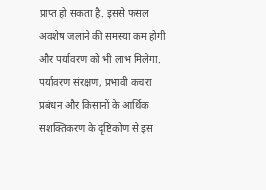प्राप्त हो सकता है. इससे फसल अवशेष जलाने की समस्या कम होगी और पर्यावरण को भी लाभ मिलेगा. पर्यावरण संरक्षण, प्रभावी कचरा प्रबंधन और किसानों के आर्थिक सशक्तिकरण के दृष्टिकोण से इस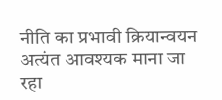नीति का प्रभावी क्रियान्वयन अत्यंत आवश्यक माना जा रहा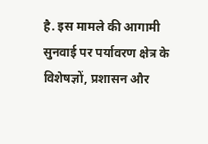है. इस मामले की आगामी सुनवाई पर पर्यावरण क्षेत्र के विशेषज्ञों, प्रशासन और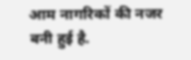आम नागरिकों की नजर बनी हुई है.